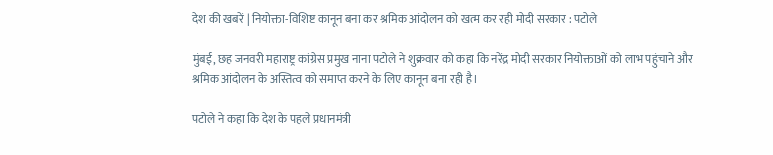देश की खबरें | नियोक्ता-विशिष्ट कानून बना कर श्रमिक आंदोलन को खत्म कर रही मोदी सरकार : पटोले

मुंबई, छह जनवरी महाराष्ट्र कांग्रेस प्रमुख नाना पटोले ने शुक्रवार को कहा कि नरेंद्र मोदी सरकार नियोक्ताओं को लाभ पहुंचाने और श्रमिक आंदोलन के अस्तित्व को समाप्त करने के लिए कानून बना रही है।

पटोले ने कहा कि देश के पहले प्रधानमंत्री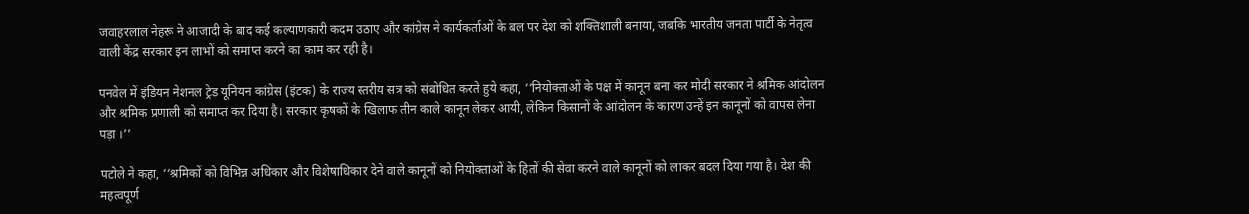जवाहरलाल नेहरू ने आजादी के बाद कई कल्याणकारी कदम उठाए और कांग्रेस ने कार्यकर्ताओं के बल पर देश को शक्तिशाली बनाया, जबकि भारतीय जनता पार्टी के नेतृत्व वाली केंद्र सरकार इन लाभों को समाप्त करने का काम कर रही है।

पनवेल में इंडियन नेशनल ट्रेड यूनियन कांग्रेस (इंटक) के राज्य स्तरीय सत्र को संबोधित करते हुये कहा, ‘‘नियोक्ताओं के पक्ष में कानून बना कर मोदी सरकार ने श्रमिक आंदोलन और श्रमिक प्रणाली को समाप्त कर दिया है। सरकार कृषकों के खिलाफ तीन काले कानून लेकर आयी, लेकिन किसानों के आंदोलन के कारण उन्हें इन कानूनों को वापस लेना पड़ा ।’’

पटोले ने कहा, ‘‘श्रमिकों को विभिन्न अधिकार और विशेषाधिकार देने वाले कानूनों को नियोक्ताओं के हितों की सेवा करने वाले कानूनों को लाकर बदल दिया गया है। देश की महत्वपूर्ण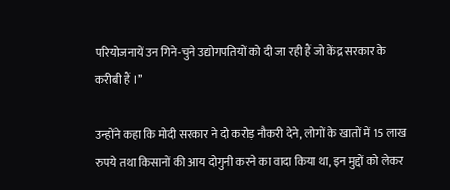परियोजनायें उन गिने-चुने उद्योगपतियों को दी जा रही हैं जो केंद्र सरकार के करीबी हैं ।’’

उन्होंने कहा कि मोदी सरकार ने दो करोड़ नौकरी देने, लोगों के खातों में 15 लाख रुपये तथा किसानों की आय दोगुनी करने का वादा किया था, इन मुद्दों को लेकर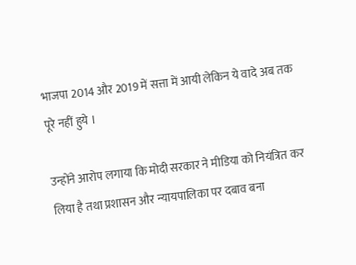भाजपा 2014 और 2019 में सत्ता में आयी लेकिन ये वादे अब तक पूरे नहीं हुये ।

उन्होंने आरोप लगाया कि मोदी सरकार ने मीडिया को नियंत्रित कर लिया है तथा प्रशासन और न्यायपालिका पर दबाव बना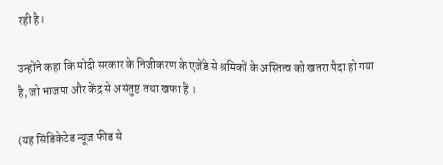रही है।

उन्होंने कहा कि मोदी सरकार के निजीकरण के एजेंडे से श्रमिकों के अस्तित्व को खतरा पैदा हो गया है, जो भाजपा और केंद्र से असंतुष्ट तथा खफा हैं ।

(यह सिंडिकेटेड न्यूज़ फीड से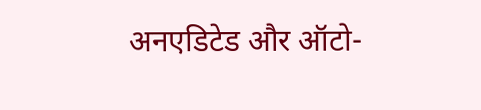अनएडिटेड और ऑटो-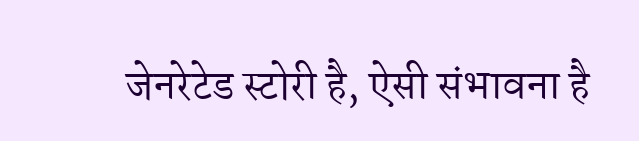जेनरेटेड स्टोरी है, ऐसी संभावना है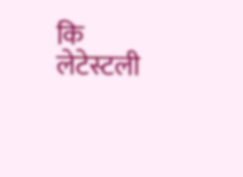कि लेटेस्टली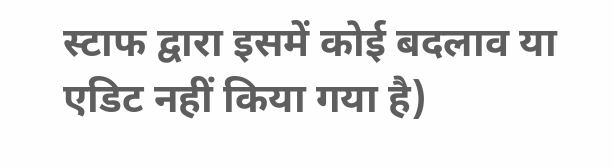स्टाफ द्वारा इसमें कोई बदलाव या एडिट नहीं किया गया है)